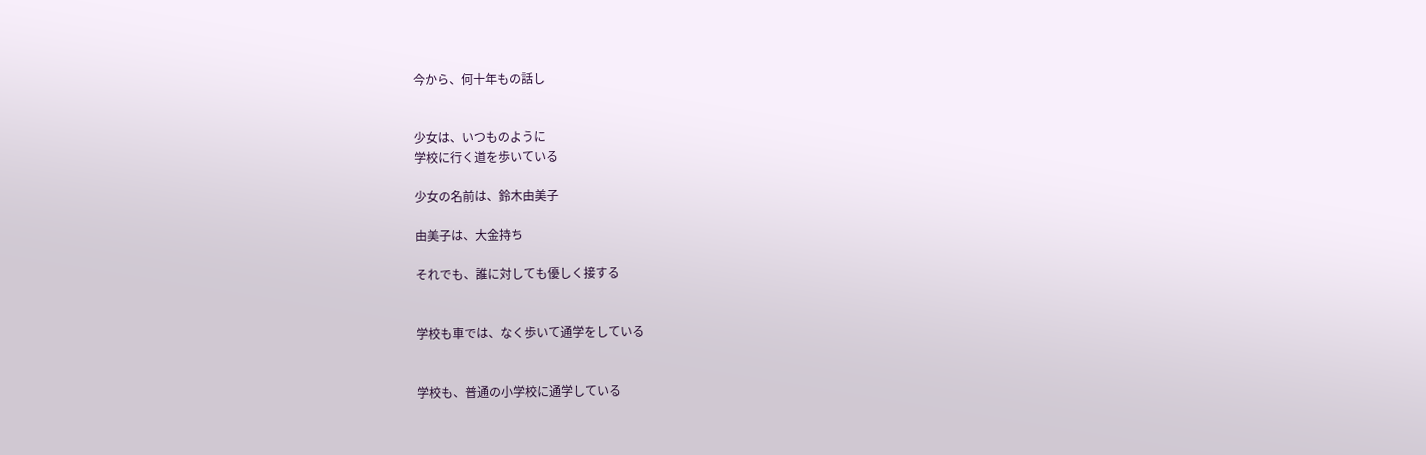今から、何十年もの話し


少女は、いつものように
学校に行く道を歩いている

少女の名前は、鈴木由美子

由美子は、大金持ち

それでも、誰に対しても優しく接する


学校も車では、なく歩いて通学をしている


学校も、普通の小学校に通学している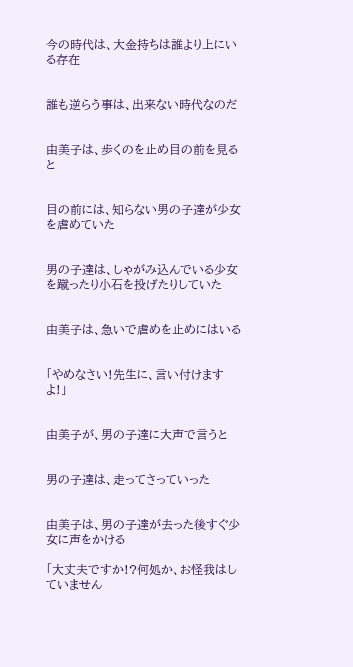今の時代は、大金持ちは誰より上にいる存在


誰も逆らう事は、出来ない時代なのだ


由美子は、歩くのを止め目の前を見ると


目の前には、知らない男の子達が少女を虐めていた


男の子達は、しゃがみ込んでいる少女を蹴ったり小石を投げたりしていた


由美子は、急いで虐めを止めにはいる


「やめなさい!先生に、言い付けますよ!」


由美子が、男の子達に大声で言うと


男の子達は、走ってさっていった


由美子は、男の子達が去った後すぐ少女に声をかける

「大丈夫ですか!?何処か、お怪我はしていません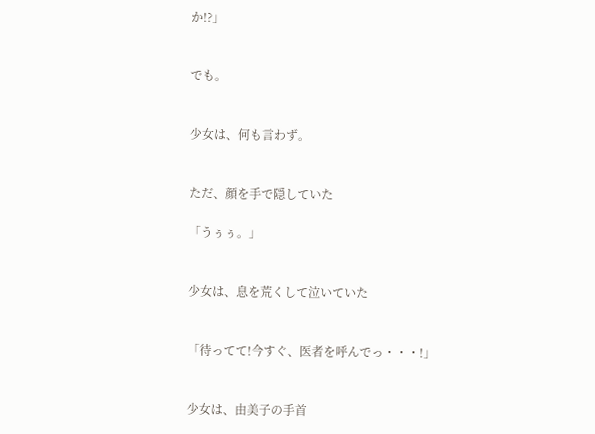か!?」


でも。


少女は、何も言わず。


ただ、顔を手で隠していた

「うぅぅ。」


少女は、息を荒くして泣いていた


「待ってて!今すぐ、医者を呼んでっ・・・!」


少女は、由美子の手首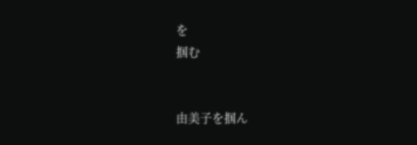を
掴む


由美子を掴ん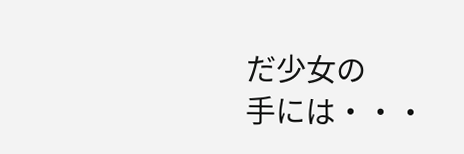だ少女の
手には・・・